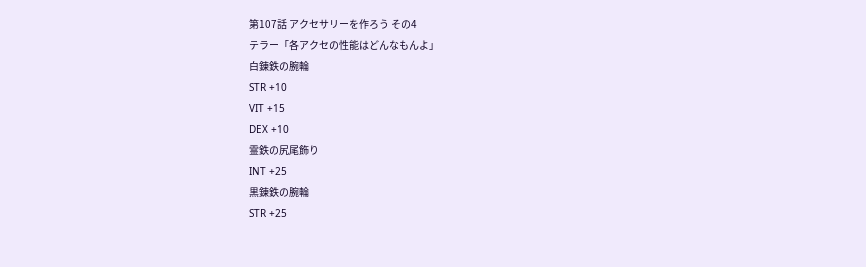第107話 アクセサリーを作ろう その4
テラー「各アクセの性能はどんなもんよ」
白錬鉄の腕輪
STR +10
VIT +15
DEX +10
霊鉄の尻尾飾り
INT +25
黒錬鉄の腕輪
STR +25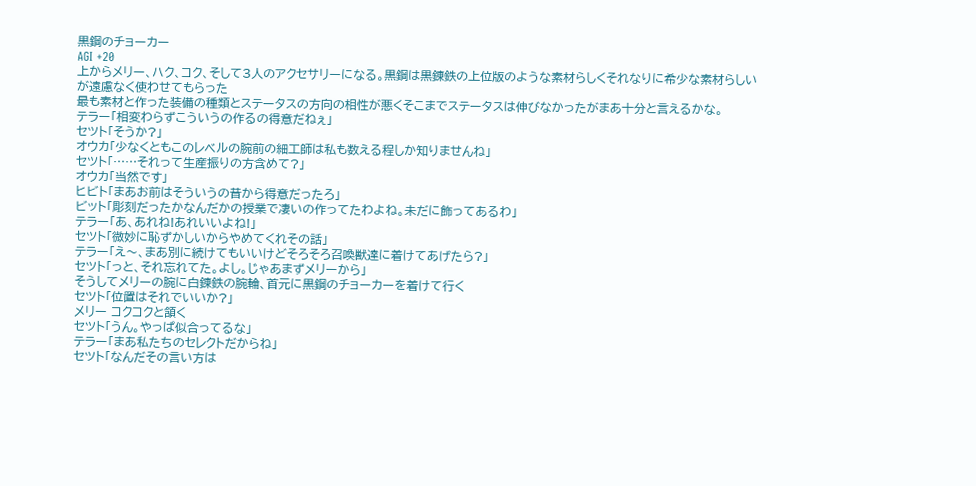黒鋼のチョーカー
AGI +20
上からメリー、ハク、コク、そして3人のアクセサリーになる。黒鋼は黒錬鉄の上位版のような素材らしくそれなりに希少な素材らしいが遠慮なく使わせてもらった
最も素材と作った装備の種類とステータスの方向の相性が悪くそこまでステータスは伸びなかったがまあ十分と言えるかな。
テラー「相変わらずこういうの作るの得意だねぇ」
セツト「そうか?」
オウカ「少なくともこのレベルの腕前の細工師は私も数える程しか知りませんね」
セツト「……それって生産振りの方含めて?」
オウカ「当然です」
ヒビト「まあお前はそういうの昔から得意だったろ」
ビット「彫刻だったかなんだかの授業で凄いの作ってたわよね。未だに飾ってあるわ」
テラー「あ、あれね!あれいいよね!」
セツト「微妙に恥ずかしいからやめてくれその話」
テラー「え〜、まあ別に続けてもいいけどそろそろ召喚獣達に着けてあげたら?」
セツト「っと、それ忘れてた。よし。じゃあまずメリーから」
そうしてメリーの腕に白錬鉄の腕輪、首元に黒鋼のチョーカーを着けて行く
セツト「位置はそれでいいか?」
メリー コクコクと頷く
セツト「うん。やっぱ似合ってるな」
テラー「まあ私たちのセレクトだからね」
セツト「なんだその言い方は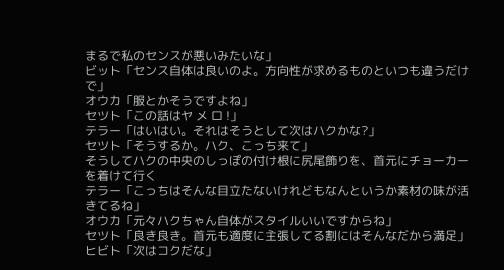まるで私のセンスが悪いみたいな」
ビット「センス自体は良いのよ。方向性が求めるものといつも違うだけで」
オウカ「服とかそうですよね」
セツト「この話はヤ メ ロ !」
テラー「はいはい。それはそうとして次はハクかな?」
セツト「そうするか。ハク、こっち来て」
そうしてハクの中央のしっぽの付け根に尻尾飾りを、首元にチョーカーを着けて行く
テラー「こっちはそんな目立たないけれどもなんというか素材の味が活きてるね」
オウカ「元々ハクちゃん自体がスタイルいいですからね」
セツト「良き良き。首元も適度に主張してる割にはそんなだから満足」
ヒビト「次はコクだな」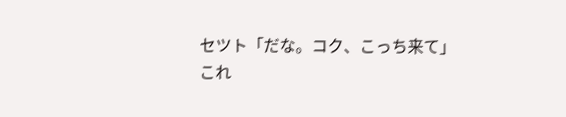セツト「だな。コク、こっち来て」
これ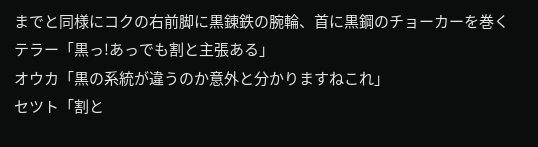までと同様にコクの右前脚に黒錬鉄の腕輪、首に黒鋼のチョーカーを巻く
テラー「黒っ!あっでも割と主張ある」
オウカ「黒の系統が違うのか意外と分かりますねこれ」
セツト「割と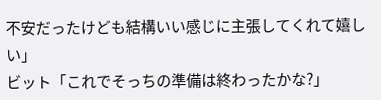不安だったけども結構いい感じに主張してくれて嬉しい」
ビット「これでそっちの準備は終わったかな?」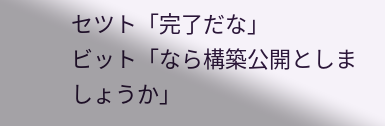セツト「完了だな」
ビット「なら構築公開としましょうか」